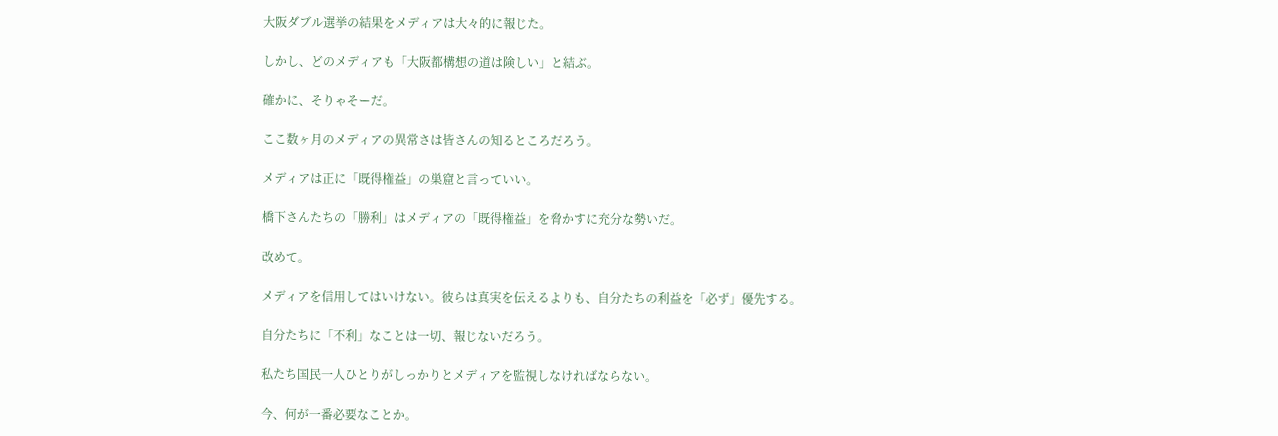大阪ダブル選挙の結果をメディアは大々的に報じた。

しかし、どのメディアも「大阪都構想の道は険しい」と結ぶ。

確かに、そりゃそーだ。

ここ数ヶ月のメディアの異常さは皆さんの知るところだろう。

メディアは正に「既得権益」の巣窟と言っていい。

橋下さんたちの「勝利」はメディアの「既得権益」を脅かすに充分な勢いだ。

改めて。

メディアを信用してはいけない。彼らは真実を伝えるよりも、自分たちの利益を「必ず」優先する。

自分たちに「不利」なことは一切、報じないだろう。

私たち国民一人ひとりがしっかりとメディアを監視しなければならない。

今、何が一番必要なことか。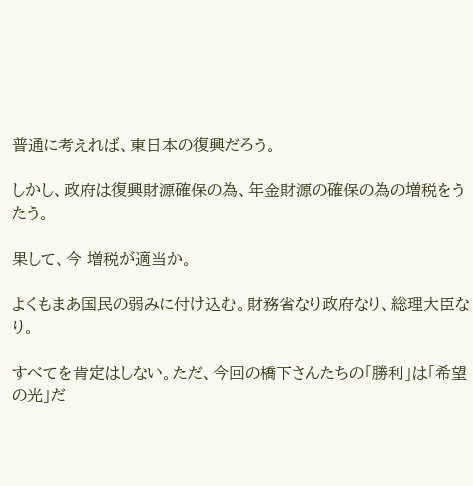普通に考えれば、東日本の復興だろう。

しかし、政府は復興財源確保の為、年金財源の確保の為の増税をうたう。

果して、今 増税が適当か。

よくもまあ国民の弱みに付け込む。財務省なり政府なり、総理大臣なり。

すべてを肯定はしない。ただ、今回の橋下さんたちの「勝利」は「希望の光」だ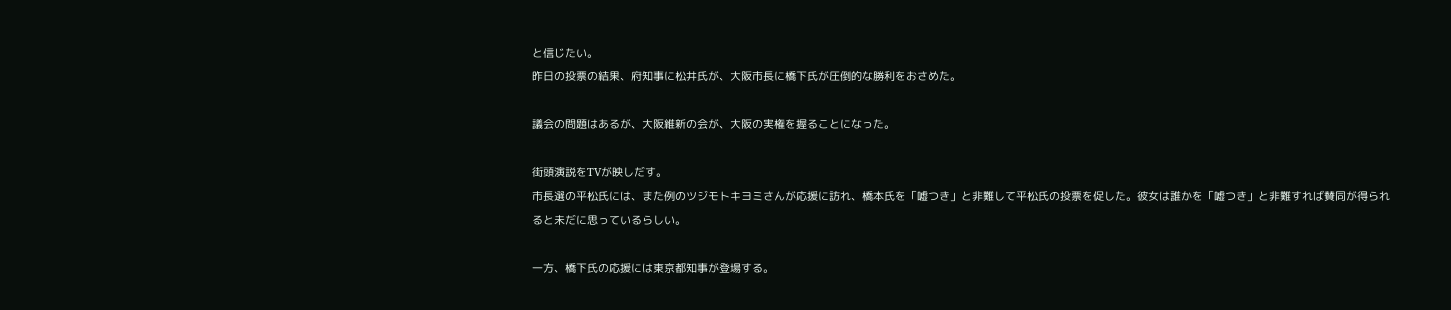と信じたい。
昨日の投票の結果、府知事に松井氏が、大阪市長に橋下氏が圧倒的な勝利をおさめた。

議会の問題はあるが、大阪維新の会が、大阪の実権を握ることになった。

街頭演説をTVが映しだす。
市長選の平松氏には、また例のツジモトキヨミさんが応援に訪れ、橋本氏を「嘘つき」と非難して平松氏の投票を促した。彼女は誰かを「嘘つき」と非難すれば賛同が得られると未だに思っているらしい。

一方、橋下氏の応援には東京都知事が登場する。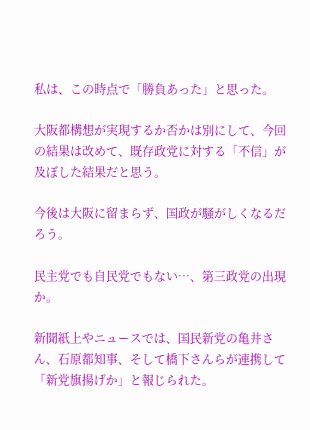私は、この時点で「勝負あった」と思った。

大阪都構想が実現するか否かは別にして、今回の結果は改めて、既存政党に対する「不信」が及ぼした結果だと思う。

今後は大阪に留まらず、国政が騒がしくなるだろう。

民主党でも自民党でもない…、第三政党の出現か。

新聞紙上やニュースでは、国民新党の亀井さん、石原都知事、そして橋下さんらが連携して「新党旗揚げか」と報じられた。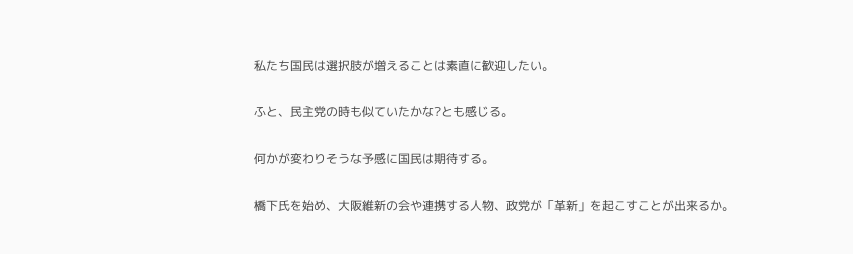私たち国民は選択肢が増えることは素直に歓迎したい。

ふと、民主党の時も似ていたかな?とも感じる。

何かが変わりそうな予感に国民は期待する。

橋下氏を始め、大阪維新の会や連携する人物、政党が「革新」を起こすことが出来るか。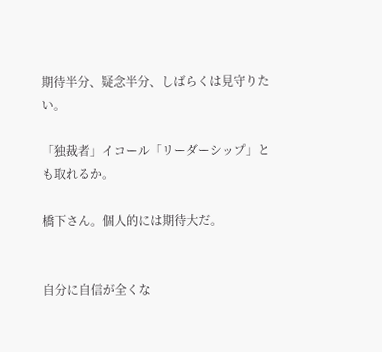期待半分、疑念半分、しばらくは見守りたい。

「独裁者」イコール「リーダーシップ」とも取れるか。

橋下さん。個人的には期待大だ。


自分に自信が全くな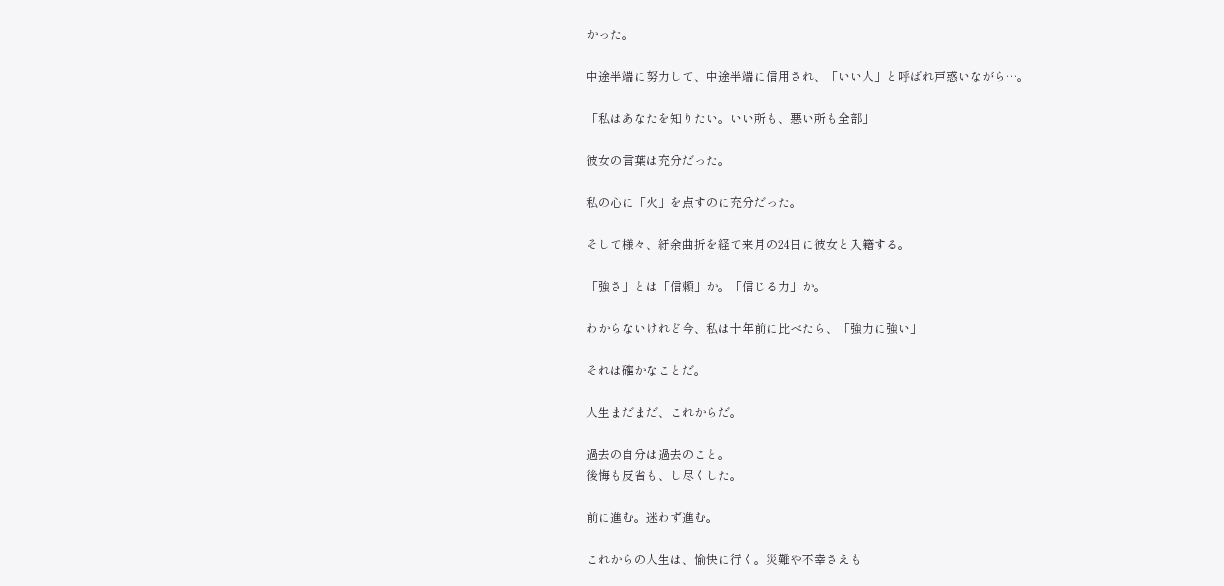かった。

中途半端に努力して、中途半端に信用され、「いい人」と呼ばれ戸惑いながら…。

「私はあなたを知りたい。いい所も、悪い所も全部」

彼女の言葉は充分だった。

私の心に「火」を点すのに充分だった。

そして様々、紆余曲折を経て来月の24日に彼女と入籍する。

「強さ」とは「信頼」か。「信じる力」か。

わからないけれど今、私は十年前に比べたら、「強力に強い」

それは確かなことだ。

人生まだまだ、これからだ。

過去の自分は過去のこと。
後悔も反省も、し尽くした。

前に進む。迷わず進む。

これからの人生は、愉快に行く。災難や不幸さえも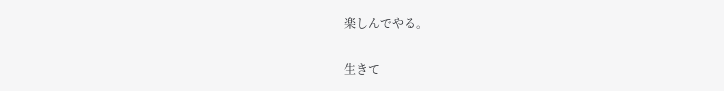楽しんでやる。

生きて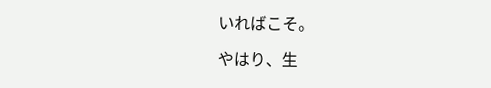いればこそ。

やはり、生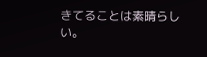きてることは素晴らしい。